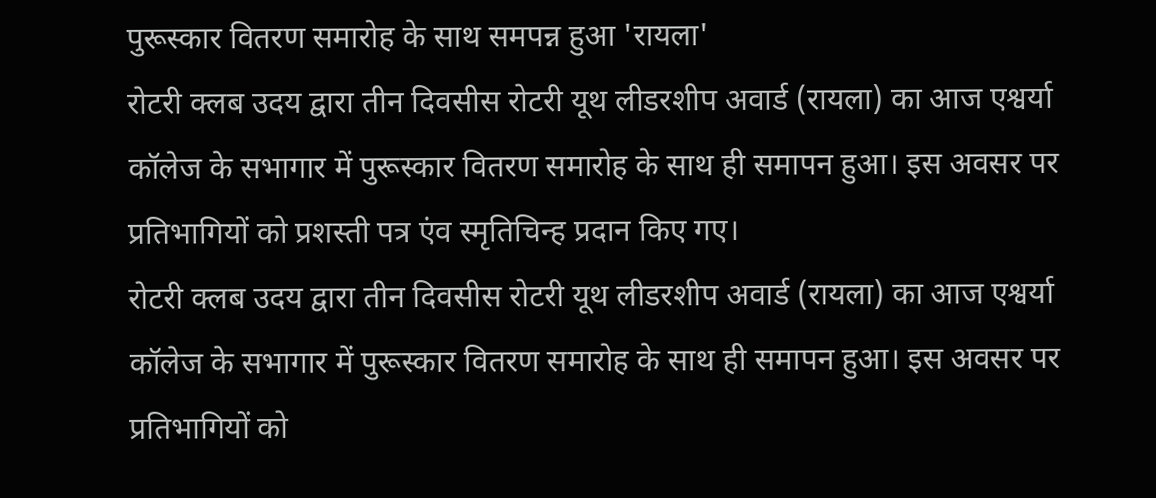पुरूस्कार वितरण समारोह के साथ समपन्न हुआ 'रायला'
रोटरी क्लब उदय द्वारा तीन दिवसीस रोटरी यूथ लीडरशीप अवार्ड (रायला) का आज एश्वर्या कॉलेज के सभागार में पुरूस्कार वितरण समारोह के साथ ही समापन हुआ। इस अवसर पर प्रतिभागियों को प्रशस्ती पत्र एंव स्मृतिचिन्ह प्रदान किए गए।
रोटरी क्लब उदय द्वारा तीन दिवसीस रोटरी यूथ लीडरशीप अवार्ड (रायला) का आज एश्वर्या कॉलेज के सभागार में पुरूस्कार वितरण समारोह के साथ ही समापन हुआ। इस अवसर पर प्रतिभागियों को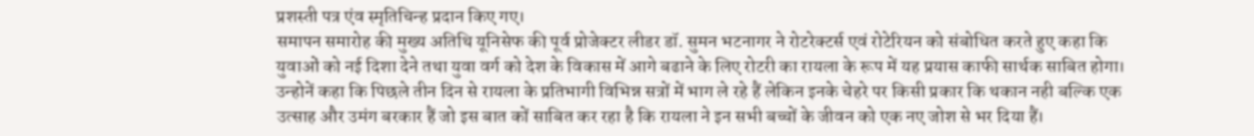प्रशस्ती पत्र एंव स्मृतिचिन्ह प्रदान किए गए।
समापन समारोह की मुख्य अतिथि यूनिसेफ की पूर्व प्रोजेक्टर लीडर डॉ. सुमन भटनागर ने रोटरेक्टर्स एवं रोटेरियन को संबोधित करते हुए कहा कि युवाओं को नई दिशा देने तथा युवा वर्ग को देश के विकास में आगे बढाने के लिए रोटरी का रायला के रूप में यह प्रयास काफी सार्थक साबित होगा।
उन्होनें कहा कि पिछले तीन दिन से रायला के प्रतिभागी विभिन्न सत्रों में भाग ले रहे हैं लेकिन इनके चेहरे पर किसी प्रकार कि थकान नही बल्कि एक उत्साह और उमंग बरकार हैं जो इस बात कों साबित कर रहा है कि रायला ने इन सभी बच्चों के जीवन को एक नए जोश से भर दिया हैं।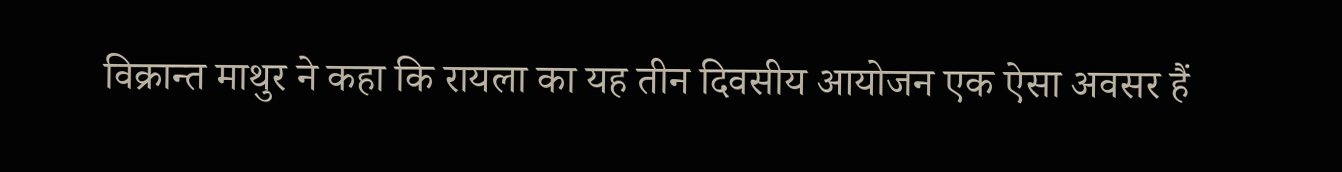विक्रान्त माथुर ने कहा कि रायला का यह तीन दिवसीय आयोजन एक ऐसा अवसर हैं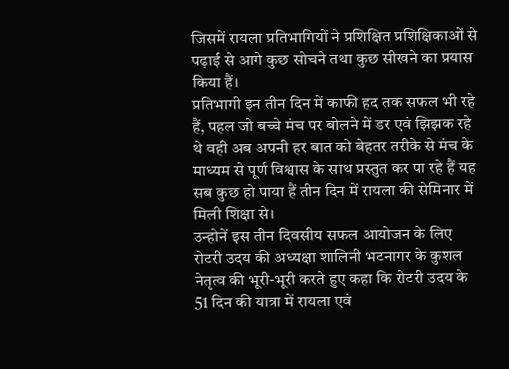जिसमें रायला प्रतिभागियों ने प्रशिक्षित प्रशिक्षिकाओं से पढ़ाई से आगे कुछ सोचने तथा कुछ सीखने का प्रयास किया हैं।
प्रतिभागी इन तीन दिन में काफी हद तक सफल भी रहे हैं, पहल जो बच्चे मंच पर बोलने में डर एवं झिझक रहे थे वही अब अपनी हर बात को बेहतर तरीके से मंच के माध्यम से पूर्ण विश्वास के साथ प्रस्तुत कर पा रहे हैं यह सब कुछ हो पाया हैं तीन दिन में रायला की सेमिनार में मिली शिक्षा से।
उन्होनें इस तीन दिवसीय सफल आयोजन के लिए रोटरी उदय की अध्यक्षा शालिनी भटनागर के कुशल नेतृत्व की भूरी-भूरी करते हुए कहा कि रोटरी उदय के 51 दिन की यात्रा में रायला एवं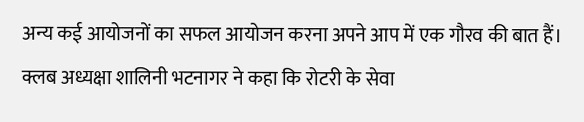अन्य कई आयोजनों का सफल आयोजन करना अपने आप में एक गौरव की बात हैं।
क्लब अध्यक्षा शालिनी भटनागर ने कहा कि रोटरी के सेवा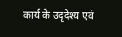कार्य के उदृदेश्य एवं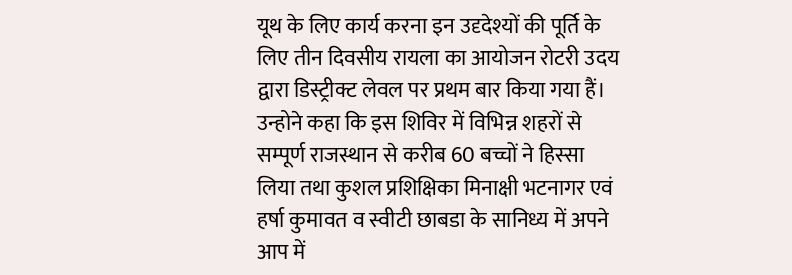यूथ के लिए कार्य करना इन उदृदेश्यों की पूर्ति के लिए तीन दिवसीय रायला का आयोजन रोटरी उदय द्वारा डिस्ट्रीक्ट लेवल पर प्रथम बार किया गया हैं।
उन्होने कहा कि इस शिविर में विभिन्न शहरों से सम्पूर्ण राजस्थान से करीब 60 बच्चों ने हिस्सा लिया तथा कुशल प्रशिक्षिका मिनाक्षी भटनागर एवं हर्षा कुमावत व स्वीटी छाबडा के सानिध्य में अपने आप में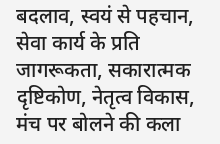बदलाव, स्वयं से पहचान, सेवा कार्य के प्रति जागरूकता, सकारात्मक दृष्टिकोण, नेतृत्व विकास, मंच पर बोलने की कला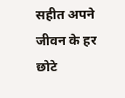सहीत अपने जीवन के हर छोटे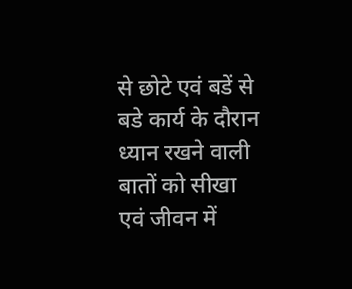से छोटे एवं बडें से बडे कार्य के दौरान ध्यान रखने वाली बातों को सीखा एवं जीवन में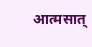आत्मसात्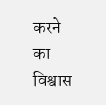करने का विश्वास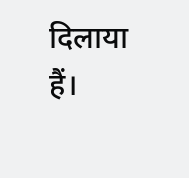दिलाया हैं।